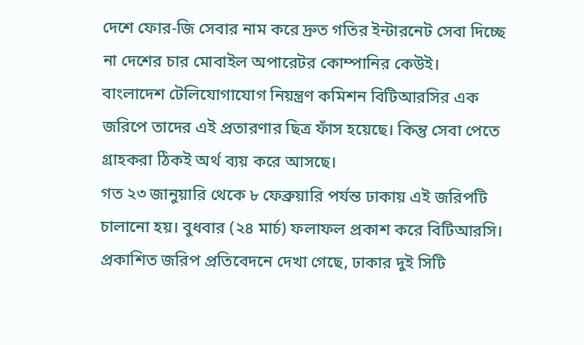দেশে ফোর-জি সেবার নাম করে দ্রুত গতির ইন্টারনেট সেবা দিচ্ছে না দেশের চার মোবাইল অপারেটর কোম্পানির কেউই।
বাংলাদেশ টেলিযোগাযোগ নিয়ন্ত্রণ কমিশন বিটিআরসির এক জরিপে তাদের এই প্রতারণার ছিত্র ফাঁস হয়েছে। কিন্তু সেবা পেতে গ্রাহকরা ঠিকই অর্থ ব্যয় করে আসছে।
গত ২৩ জানুয়ারি থেকে ৮ ফেব্রুয়ারি পর্যন্ত ঢাকায় এই জরিপটি চালানো হয়। বুধবার (২৪ মার্চ) ফলাফল প্রকাশ করে বিটিআরসি।
প্রকাশিত জরিপ প্রতিবেদনে দেখা গেছে, ঢাকার দুই সিটি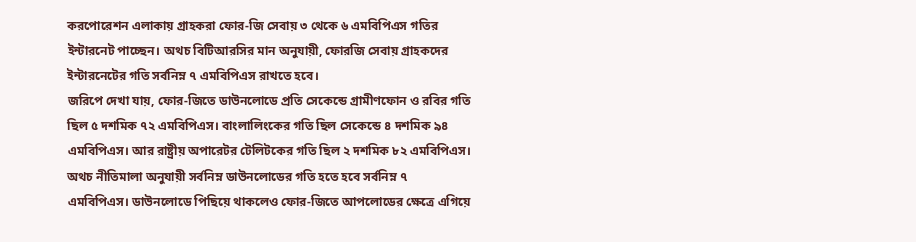করপোরেশন এলাকায় গ্রাহকরা ফোর-জি সেবায় ৩ থেকে ৬ এমবিপিএস গতির ইন্টারনেট পাচ্ছেন। অথচ বিটিআরসির মান অনুযায়ী, ফোরজি সেবায় গ্রাহকদের ইন্টারনেটের গতি সর্বনিম্ন ৭ এমবিপিএস রাখতে হবে।
জরিপে দেখা যায়, ফোর-জিতে ডাউনলোডে প্রতি সেকেন্ডে গ্রামীণফোন ও রবির গতি ছিল ৫ দশমিক ৭২ এমবিপিএস। বাংলালিংকের গতি ছিল সেকেন্ডে ৪ দশমিক ৯৪ এমবিপিএস। আর রাষ্ট্রীয় অপারেটর টেলিটকের গতি ছিল ২ দশমিক ৮২ এমবিপিএস। অথচ নীতিমালা অনুযায়ী সর্বনিম্ন ডাউনলোডের গতি হতে হবে সর্বনিম্ন ৭ এমবিপিএস। ডাউনলোডে পিছিয়ে থাকলেও ফোর-জিতে আপলোডের ক্ষেত্রে এগিয়ে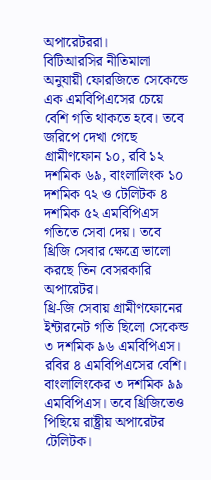অপারেটররা।
বিটিআরসির নীতিমালা অনুযায়ী ফোরজিতে সেকেন্ডে এক এমবিপিএসের চেয়ে বেশি গতি থাকতে হবে। তবে জরিপে দেখা গেছে গ্রামীণফোন ১০, রবি ১২ দশমিক ৬৯, বাংলালিংক ১০ দশমিক ৭২ ও টেলিটক ৪ দশমিক ৫২ এমবিপিএস গতিতে সেবা দেয়। তবে থ্রিজি সেবার ক্ষেত্রে ভালো করছে তিন বেসরকারি অপারেটর।
থ্রি-জি সেবায় গ্রামীণফোনের ইন্টারনেট গতি ছিলো সেকেন্ড ৩ দশমিক ৯৬ এমবিপিএস। রবির ৪ এমবিপিএসের বেশি। বাংলালিংকের ৩ দশমিক ৯৯ এমবিপিএস। তবে থ্রিজিতেও পিছিয়ে রাষ্ট্রীয় অপারেটর টেলিটক।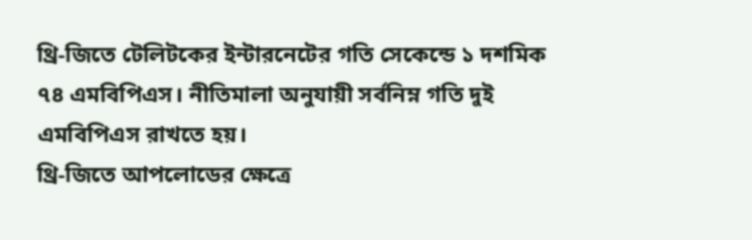থ্রি-জিতে টেলিটকের ইন্টারনেটের গতি সেকেন্ডে ১ দশমিক ৭৪ এমবিপিএস। নীতিমালা অনুযায়ী সর্বনিম্ন গতি দুই এমবিপিএস রাখতে হয়।
থ্রি-জিতে আপলোডের ক্ষেত্রে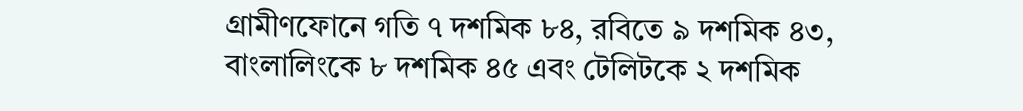গ্রামীণফোনে গতি ৭ দশমিক ৮৪, রবিতে ৯ দশমিক ৪৩, বাংলালিংকে ৮ দশমিক ৪৫ এবং টেলিটকে ২ দশমিক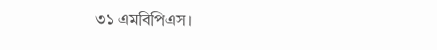৩১ এমবিপিএস।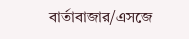বার্তাবাজার/এসজে